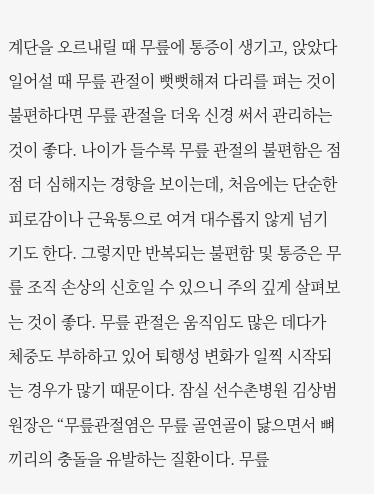계단을 오르내릴 때 무릎에 통증이 생기고, 앉았다 일어설 때 무릎 관절이 뻣뻣해져 다리를 펴는 것이 불편하다면 무릎 관절을 더욱 신경 써서 관리하는 것이 좋다. 나이가 들수록 무릎 관절의 불편함은 점점 더 심해지는 경향을 보이는데, 처음에는 단순한 피로감이나 근육통으로 여겨 대수롭지 않게 넘기기도 한다. 그렇지만 반복되는 불편함 및 통증은 무릎 조직 손상의 신호일 수 있으니 주의 깊게 살펴보는 것이 좋다. 무릎 관절은 움직임도 많은 데다가 체중도 부하하고 있어 퇴행성 변화가 일찍 시작되는 경우가 많기 때문이다. 잠실 선수촌병원 김상범 원장은 “무릎관절염은 무릎 골연골이 닳으면서 뼈끼리의 충돌을 유발하는 질환이다. 무릎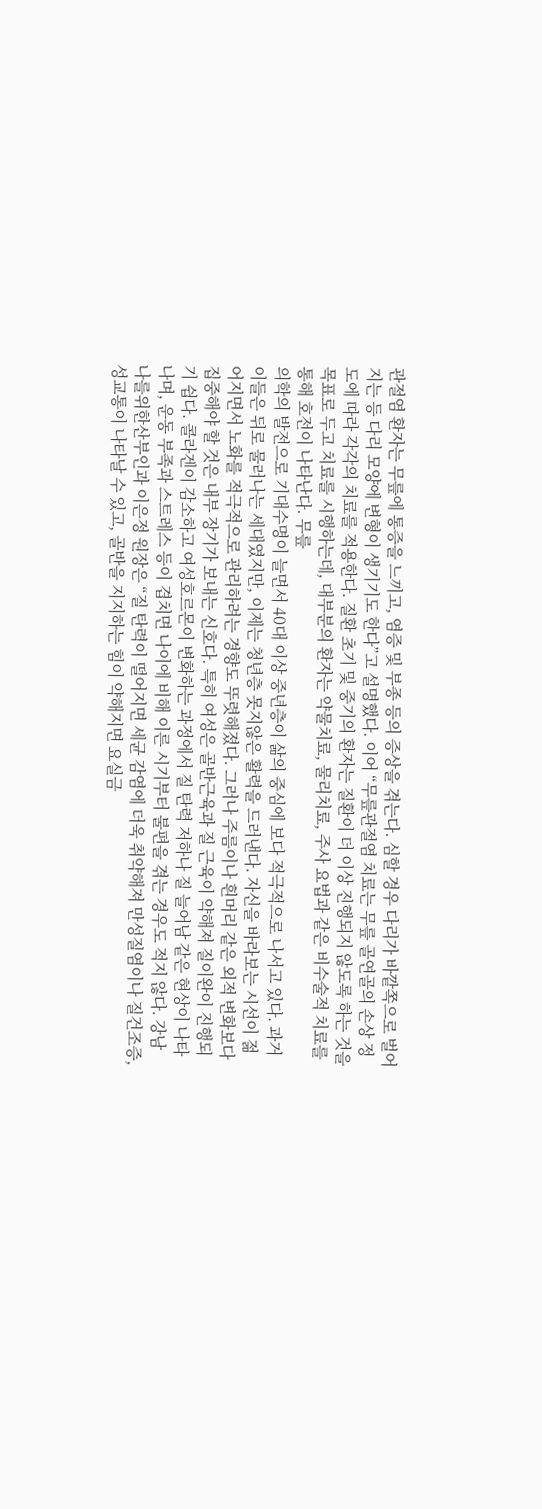관절염 환자는 무릎에 통증을 느끼고, 염증 및 부종 등의 증상을 겪는다. 심할 경우 다리가 바깥쪽으로 벌어지는 등 다리 모양에 변형이 생기기도 한다”고 설명했다. 이어 “무릎관절염 치료는 무릎 골연골의 손상 정도에 따라 각각의 치료를 적용한다. 질환 초기 및 중기의 환자는 질환이 더 이상 진행되지 않도록 하는 것을 목표로 두고 치료를 시행하는데, 대부분의 환자는 약물치료, 물리치료, 주사 요법과 같은 비수술적 치료를 통해 호전이 나타난다. 무릎
의학의 발전으로 기대수명이 늘면서 40대 이상 중년층이 삶의 중심에 보다 적극적으로 나서고 있다. 과거 이들은 뒤로 물러나는 세대였지만, 이제는 청년층 못지않은 활력을 드러낸다. 자신을 바라보는 시선이 젊어지면서 노화를 적극적으로 관리하려는 경향도 뚜렷해졌다. 그러나 주름이나 흰머리 같은 외적 변화보다 집중해야 할 것은 내부 장기가 보내는 신호다. 특히 여성은 골반근육과 질 근육이 약해져 질이완이 진행되기 쉽다. 콜라겐이 감소하고 여성호르몬이 변화하는 과정에서 질 탄력 저하나 질 늘어남 같은 현상이 나타나며, 운동 부족과 스트레스 등이 겹치면 나이에 비해 이른 시기부터 불편을 겪는 경우도 적지 않다. 강남 나를위한산부인과 이은정 원장은 “질 탄력이 떨어지면 세균 감염에 더욱 취약해져 만성질염이나 질건조증, 성교통이 나타날 수 있고, 골반을 지지하는 힘이 약해지면 요실금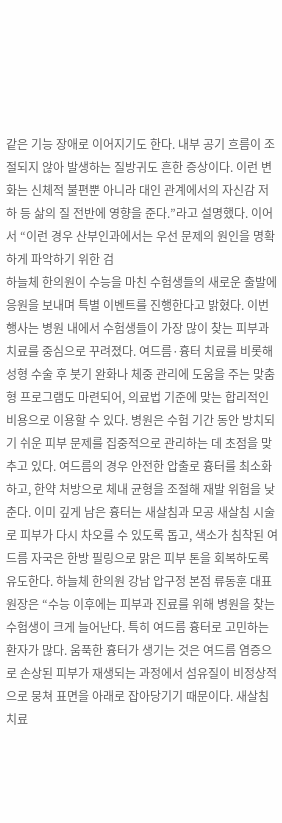같은 기능 장애로 이어지기도 한다. 내부 공기 흐름이 조절되지 않아 발생하는 질방귀도 흔한 증상이다. 이런 변화는 신체적 불편뿐 아니라 대인 관계에서의 자신감 저하 등 삶의 질 전반에 영향을 준다.”라고 설명했다. 이어서 “이런 경우 산부인과에서는 우선 문제의 원인을 명확하게 파악하기 위한 검
하늘체 한의원이 수능을 마친 수험생들의 새로운 출발에 응원을 보내며 특별 이벤트를 진행한다고 밝혔다. 이번 행사는 병원 내에서 수험생들이 가장 많이 찾는 피부과 치료를 중심으로 꾸려졌다. 여드름·흉터 치료를 비롯해 성형 수술 후 붓기 완화나 체중 관리에 도움을 주는 맞춤형 프로그램도 마련되어, 의료법 기준에 맞는 합리적인 비용으로 이용할 수 있다. 병원은 수험 기간 동안 방치되기 쉬운 피부 문제를 집중적으로 관리하는 데 초점을 맞추고 있다. 여드름의 경우 안전한 압출로 흉터를 최소화하고, 한약 처방으로 체내 균형을 조절해 재발 위험을 낮춘다. 이미 깊게 남은 흉터는 새살침과 모공 새살침 시술로 피부가 다시 차오를 수 있도록 돕고, 색소가 침착된 여드름 자국은 한방 필링으로 맑은 피부 톤을 회복하도록 유도한다. 하늘체 한의원 강남 압구정 본점 류동훈 대표원장은 “수능 이후에는 피부과 진료를 위해 병원을 찾는 수험생이 크게 늘어난다. 특히 여드름 흉터로 고민하는 환자가 많다. 움푹한 흉터가 생기는 것은 여드름 염증으로 손상된 피부가 재생되는 과정에서 섬유질이 비정상적으로 뭉쳐 표면을 아래로 잡아당기기 때문이다. 새살침 치료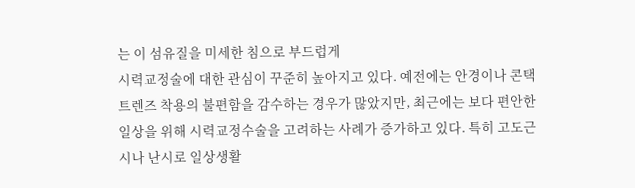는 이 섬유질을 미세한 침으로 부드럽게
시력교정술에 대한 관심이 꾸준히 높아지고 있다. 예전에는 안경이나 콘택트렌즈 착용의 불편함을 감수하는 경우가 많았지만, 최근에는 보다 편안한 일상을 위해 시력교정수술을 고려하는 사례가 증가하고 있다. 특히 고도근시나 난시로 일상생활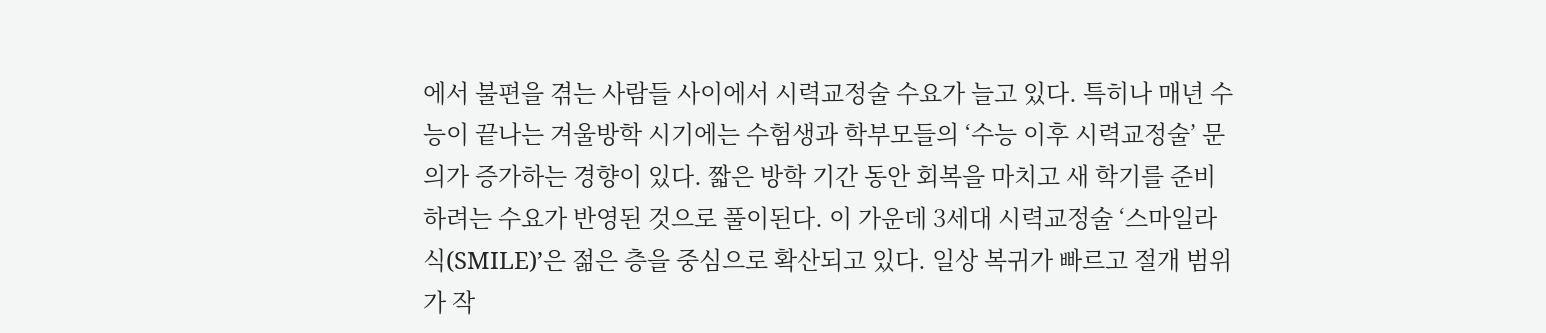에서 불편을 겪는 사람들 사이에서 시력교정술 수요가 늘고 있다. 특히나 매년 수능이 끝나는 겨울방학 시기에는 수험생과 학부모들의 ‘수능 이후 시력교정술’ 문의가 증가하는 경향이 있다. 짧은 방학 기간 동안 회복을 마치고 새 학기를 준비하려는 수요가 반영된 것으로 풀이된다. 이 가운데 3세대 시력교정술 ‘스마일라식(SMILE)’은 젊은 층을 중심으로 확산되고 있다. 일상 복귀가 빠르고 절개 범위가 작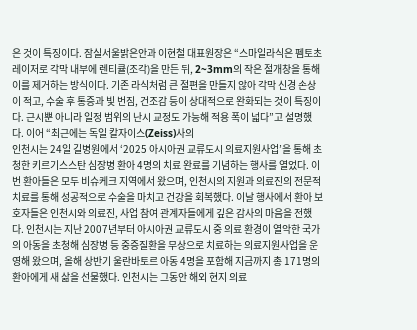은 것이 특징이다. 잠실서울밝은안과 이현철 대표원장은 “스마일라식은 펨토초 레이저로 각막 내부에 렌티큘(조각)을 만든 뒤, 2~3mm의 작은 절개창을 통해 이를 제거하는 방식이다. 기존 라식처럼 큰 절편을 만들지 않아 각막 신경 손상이 적고, 수술 후 통증과 빛 번짐, 건조감 등이 상대적으로 완화되는 것이 특징이다. 근시뿐 아니라 일정 범위의 난시 교정도 가능해 적용 폭이 넓다”고 설명했다. 이어 “최근에는 독일 칼자이스(Zeiss)사의
인천시는 24일 길병원에서 ‘2025 아시아권 교류도시 의료지원사업’을 통해 초청한 키르기스스탄 심장병 환아 4명의 치료 완료를 기념하는 행사를 열었다. 이번 환아들은 모두 비슈케크 지역에서 왔으며, 인천시의 지원과 의료진의 전문적 치료를 통해 성공적으로 수술을 마치고 건강을 회복했다. 이날 행사에서 환아 보호자들은 인천시와 의료진, 사업 참여 관계자들에게 깊은 감사의 마음을 전했다. 인천시는 지난 2007년부터 아시아권 교류도시 중 의료 환경이 열악한 국가의 아동을 초청해 심장병 등 중증질환을 무상으로 치료하는 의료지원사업을 운영해 왔으며, 올해 상반기 울란바토르 아동 4명을 포함해 지금까지 총 171명의 환아에게 새 삶을 선물했다. 인천시는 그동안 해외 현지 의료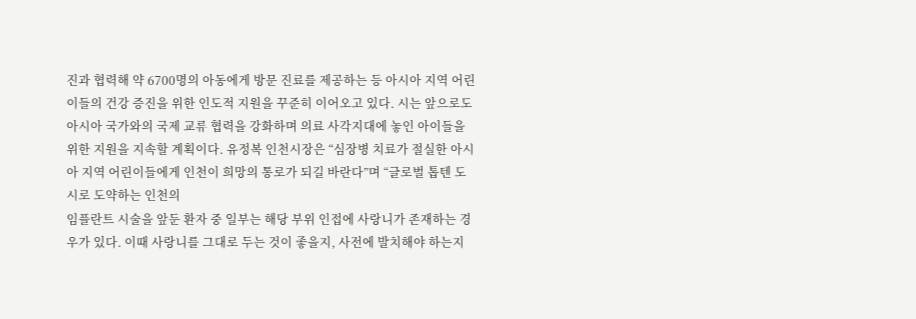진과 협력해 약 6700명의 아동에게 방문 진료를 제공하는 등 아시아 지역 어린이들의 건강 증진을 위한 인도적 지원을 꾸준히 이어오고 있다. 시는 앞으로도 아시아 국가와의 국제 교류 협력을 강화하며 의료 사각지대에 놓인 아이들을 위한 지원을 지속할 계획이다. 유정복 인천시장은 “심장병 치료가 절실한 아시아 지역 어린이들에게 인천이 희망의 통로가 되길 바란다”며 “글로벌 톱텐 도시로 도약하는 인천의
임플란트 시술을 앞둔 환자 중 일부는 해당 부위 인접에 사랑니가 존재하는 경우가 있다. 이때 사랑니를 그대로 두는 것이 좋을지, 사전에 발치해야 하는지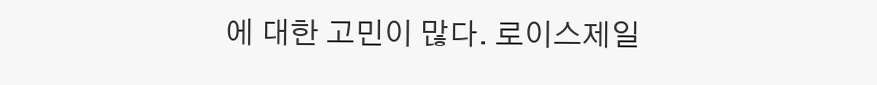에 대한 고민이 많다. 로이스제일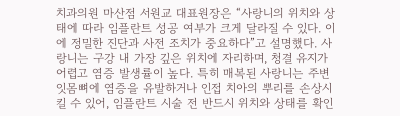치과의원 마산점 서원교 대표원장은 “사랑니의 위치와 상태에 따라 임플란트 성공 여부가 크게 달라질 수 있다. 이에 정밀한 진단과 사전 조치가 중요하다”고 설명했다. 사랑니는 구강 내 가장 깊은 위치에 자리하며, 청결 유지가 어렵고 염증 발생률이 높다. 특히 매복된 사랑니는 주변 잇몸뼈에 염증을 유발하거나 인접 치아의 뿌리를 손상시킬 수 있어, 임플란트 시술 전 반드시 위치와 상태를 확인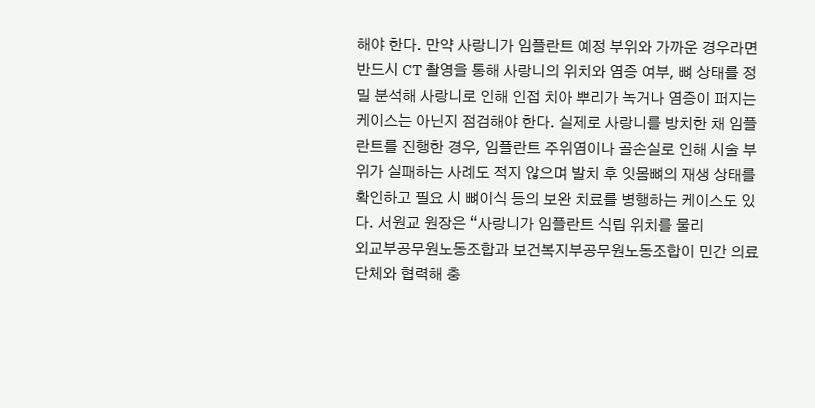해야 한다. 만약 사랑니가 임플란트 예정 부위와 가까운 경우라면 반드시 CT 촬영을 통해 사랑니의 위치와 염증 여부, 뼈 상태를 정밀 분석해 사랑니로 인해 인접 치아 뿌리가 녹거나 염증이 퍼지는 케이스는 아닌지 점검해야 한다. 실제로 사랑니를 방치한 채 임플란트를 진행한 경우, 임플란트 주위염이나 골손실로 인해 시술 부위가 실패하는 사례도 적지 않으며 발치 후 잇몸뼈의 재생 상태를 확인하고 필요 시 뼈이식 등의 보완 치료를 병행하는 케이스도 있다. 서원교 원장은 “사랑니가 임플란트 식립 위치를 물리
외교부공무원노동조합과 보건복지부공무원노동조합이 민간 의료단체와 협력해 충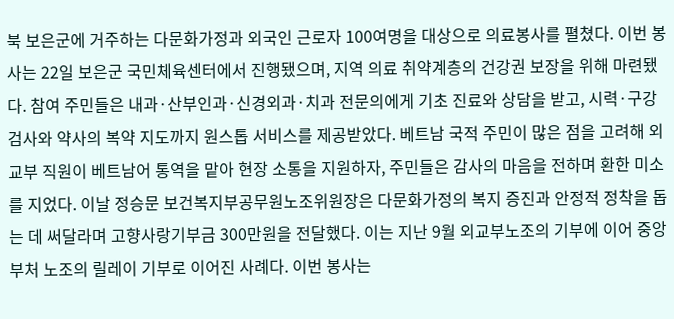북 보은군에 거주하는 다문화가정과 외국인 근로자 100여명을 대상으로 의료봉사를 펼쳤다. 이번 봉사는 22일 보은군 국민체육센터에서 진행됐으며, 지역 의료 취약계층의 건강권 보장을 위해 마련됐다. 참여 주민들은 내과·산부인과·신경외과·치과 전문의에게 기초 진료와 상담을 받고, 시력·구강 검사와 약사의 복약 지도까지 원스톱 서비스를 제공받았다. 베트남 국적 주민이 많은 점을 고려해 외교부 직원이 베트남어 통역을 맡아 현장 소통을 지원하자, 주민들은 감사의 마음을 전하며 환한 미소를 지었다. 이날 정승문 보건복지부공무원노조위원장은 다문화가정의 복지 증진과 안정적 정착을 돕는 데 써달라며 고향사랑기부금 300만원을 전달했다. 이는 지난 9월 외교부노조의 기부에 이어 중앙부처 노조의 릴레이 기부로 이어진 사례다. 이번 봉사는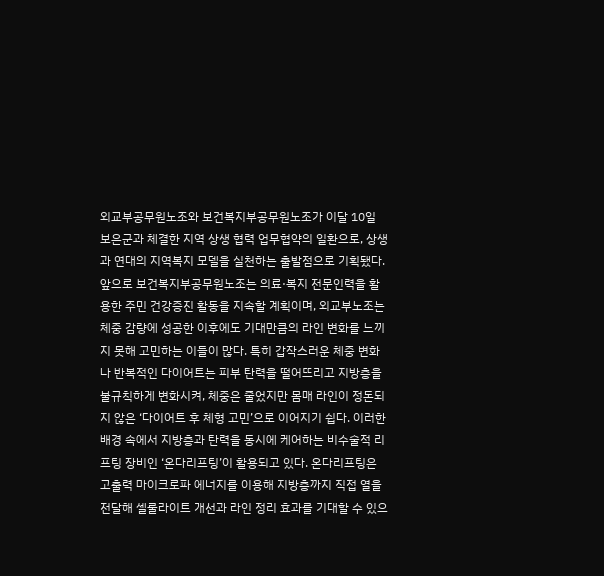외교부공무원노조와 보건복지부공무원노조가 이달 10일 보은군과 체결한 지역 상생 협력 업무협약의 일환으로, 상생과 연대의 지역복지 모델을 실천하는 출발점으로 기획됐다. 앞으로 보건복지부공무원노조는 의료·복지 전문인력을 활용한 주민 건강증진 활동을 지속할 계획이며, 외교부노조는
체중 감량에 성공한 이후에도 기대만큼의 라인 변화를 느끼지 못해 고민하는 이들이 많다. 특히 갑작스러운 체중 변화나 반복적인 다이어트는 피부 탄력을 떨어뜨리고 지방층을 불규칙하게 변화시켜, 체중은 줄었지만 몸매 라인이 정돈되지 않은 ‘다이어트 후 체형 고민’으로 이어지기 쉽다. 이러한 배경 속에서 지방층과 탄력을 동시에 케어하는 비수술적 리프팅 장비인 ‘온다리프팅’이 활용되고 있다. 온다리프팅은 고출력 마이크로파 에너지를 이용해 지방층까지 직접 열을 전달해 셀룰라이트 개선과 라인 정리 효과를 기대할 수 있으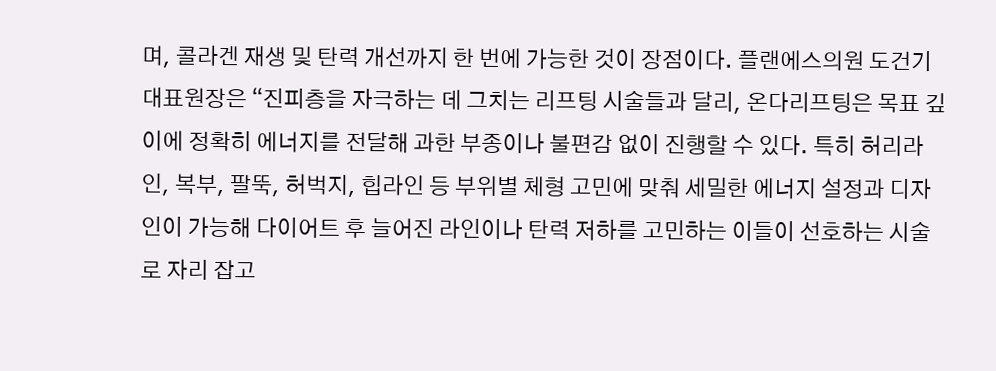며, 콜라겐 재생 및 탄력 개선까지 한 번에 가능한 것이 장점이다. 플랜에스의원 도건기 대표원장은 “진피층을 자극하는 데 그치는 리프팅 시술들과 달리, 온다리프팅은 목표 깊이에 정확히 에너지를 전달해 과한 부종이나 불편감 없이 진행할 수 있다. 특히 허리라인, 복부, 팔뚝, 허벅지, 힙라인 등 부위별 체형 고민에 맞춰 세밀한 에너지 설정과 디자인이 가능해 다이어트 후 늘어진 라인이나 탄력 저하를 고민하는 이들이 선호하는 시술로 자리 잡고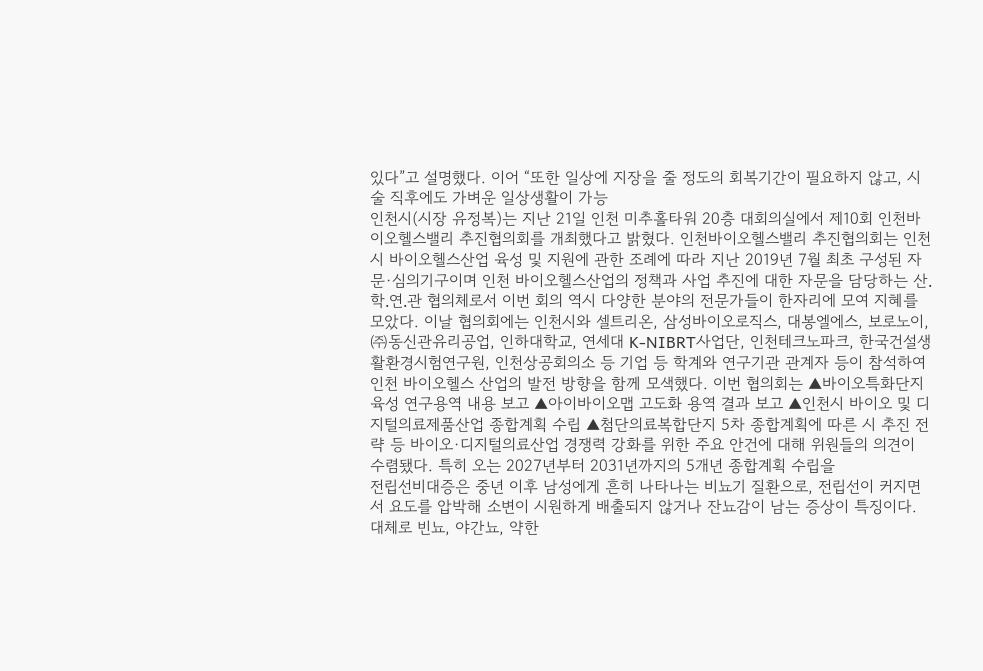있다”고 설명했다. 이어 “또한 일상에 지장을 줄 정도의 회복기간이 필요하지 않고, 시술 직후에도 가벼운 일상생활이 가능
인천시(시장 유정복)는 지난 21일 인천 미추홀타워 20층 대회의실에서 제10회 인천바이오헬스밸리 추진협의회를 개최했다고 밝혔다. 인천바이오헬스밸리 추진협의회는 인천시 바이오헬스산업 육성 및 지원에 관한 조례에 따라 지난 2019년 7월 최초 구성된 자문·심의기구이며 인천 바이오헬스산업의 정책과 사업 추진에 대한 자문을 담당하는 산․학․연․관 협의체로서 이번 회의 역시 다양한 분야의 전문가들이 한자리에 모여 지혜를 모았다. 이날 협의회에는 인천시와 셀트리온, 삼성바이오로직스, 대봉엘에스, 보로노이, ㈜동신관유리공업, 인하대학교, 연세대 K-NIBRT사업단, 인천테크노파크, 한국건설생활환경시험연구원, 인천상공회의소 등 기업 등 학계와 연구기관 관계자 등이 참석하여 인천 바이오헬스 산업의 발전 방향을 함께 모색했다. 이번 협의회는 ▲바이오특화단지 육성 연구용역 내용 보고 ▲아이바이오맵 고도화 용역 결과 보고 ▲인천시 바이오 및 디지털의료제품산업 종합계획 수립 ▲첨단의료복합단지 5차 종합계획에 따른 시 추진 전략 등 바이오·디지털의료산업 경쟁력 강화를 위한 주요 안건에 대해 위원들의 의견이 수렴됐다. 특히 오는 2027년부터 2031년까지의 5개년 종합계획 수립을
전립선비대증은 중년 이후 남성에게 흔히 나타나는 비뇨기 질환으로, 전립선이 커지면서 요도를 압박해 소변이 시원하게 배출되지 않거나 잔뇨감이 남는 증상이 특징이다. 대체로 빈뇨, 야간뇨, 약한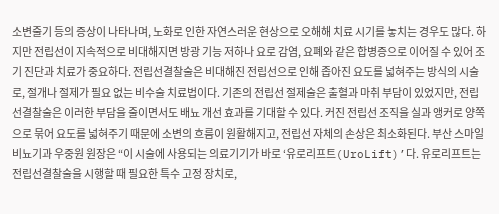소변줄기 등의 증상이 나타나며, 노화로 인한 자연스러운 현상으로 오해해 치료 시기를 놓치는 경우도 많다. 하지만 전립선이 지속적으로 비대해지면 방광 기능 저하나 요로 감염, 요폐와 같은 합병증으로 이어질 수 있어 조기 진단과 치료가 중요하다. 전립선결찰술은 비대해진 전립선으로 인해 좁아진 요도를 넓혀주는 방식의 시술로, 절개나 절제가 필요 없는 비수술 치료법이다. 기존의 전립선 절제술은 출혈과 마취 부담이 있었지만, 전립선결찰술은 이러한 부담을 줄이면서도 배뇨 개선 효과를 기대할 수 있다. 커진 전립선 조직을 실과 앵커로 양쪽으로 묶어 요도를 넓혀주기 때문에 소변의 흐름이 원활해지고, 전립선 자체의 손상은 최소화된다. 부산 스마일비뇨기과 우중원 원장은 “이 시술에 사용되는 의료기기가 바로 ‘유로리프트(UroLift)’다. 유로리프트는 전립선결찰술을 시행할 때 필요한 특수 고정 장치로,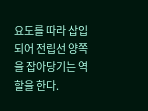요도를 따라 삽입되어 전립선 양쪽을 잡아당기는 역할을 한다.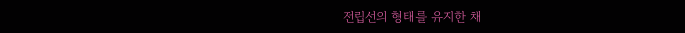전립선의 형태를 유지한 채